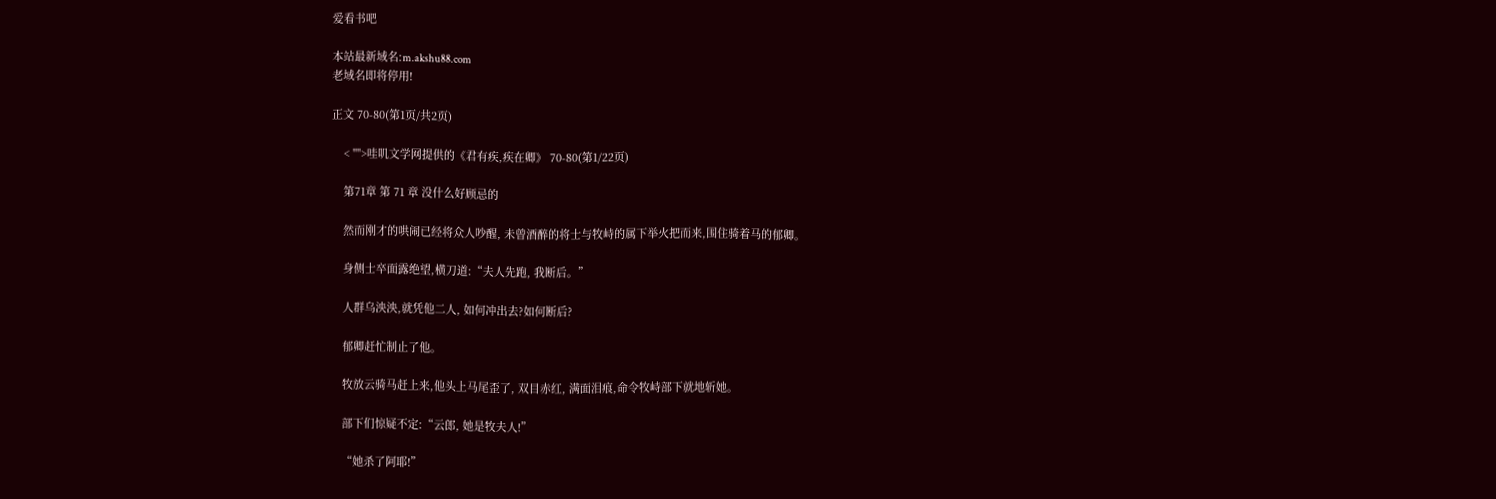爱看书吧

本站最新域名:m.akshu88.com
老域名即将停用!

正文 70-80(第1页/共2页)

    < "">哇叽文学网提供的《君有疾,疾在卿》 70-80(第1/22页)

    第71章 第 71 章 没什么好顾忌的

    然而刚才的哄闹已经将众人吵醒, 未曾酒醉的将士与牧峙的属下举火把而来,围住骑着马的郁卿。

    身侧士卒面露绝望,横刀道:“夫人先跑, 我断后。”

    人群乌泱泱,就凭他二人, 如何冲出去?如何断后?

    郁卿赶忙制止了他。

    牧放云骑马赶上来,他头上马尾歪了, 双目赤红, 满面泪痕,命令牧峙部下就地斩她。

    部下们惊疑不定:“云郎, 她是牧夫人!”

    “她杀了阿耶!”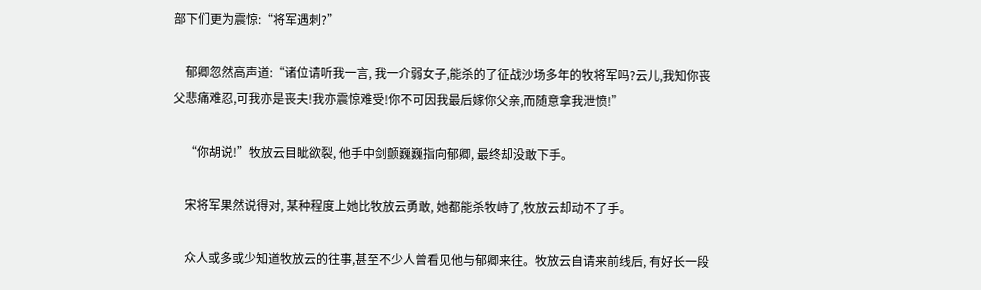部下们更为震惊:“将军遇刺?”

    郁卿忽然高声道:“诸位请听我一言, 我一介弱女子,能杀的了征战沙场多年的牧将军吗?云儿,我知你丧父悲痛难忍,可我亦是丧夫!我亦震惊难受!你不可因我最后嫁你父亲,而随意拿我泄愤!”

    “你胡说!”牧放云目眦欲裂, 他手中剑颤巍巍指向郁卿, 最终却没敢下手。

    宋将军果然说得对, 某种程度上她比牧放云勇敢, 她都能杀牧峙了,牧放云却动不了手。

    众人或多或少知道牧放云的往事,甚至不少人曾看见他与郁卿来往。牧放云自请来前线后, 有好长一段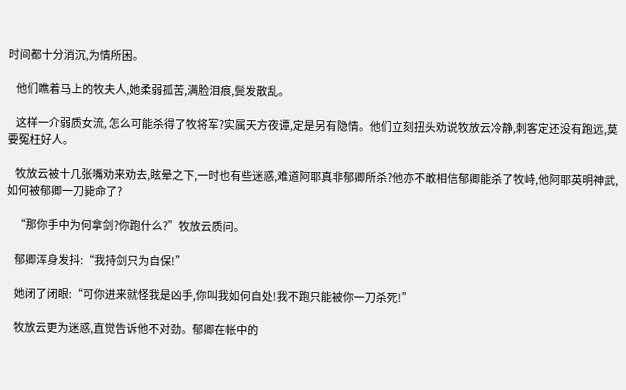时间都十分消沉,为情所困。

    他们瞧着马上的牧夫人,她柔弱孤苦,满脸泪痕,鬓发散乱。

    这样一介弱质女流, 怎么可能杀得了牧将军?实属天方夜谭,定是另有隐情。他们立刻扭头劝说牧放云冷静,刺客定还没有跑远,莫要冤枉好人。

    牧放云被十几张嘴劝来劝去,眩晕之下,一时也有些迷惑,难道阿耶真非郁卿所杀?他亦不敢相信郁卿能杀了牧峙,他阿耶英明神武,如何被郁卿一刀毙命了?

    “那你手中为何拿剑?你跑什么?”牧放云质问。

    郁卿浑身发抖:“我持剑只为自保!”

    她闭了闭眼:“可你进来就怪我是凶手,你叫我如何自处!我不跑只能被你一刀杀死!”

    牧放云更为迷惑,直觉告诉他不对劲。郁卿在帐中的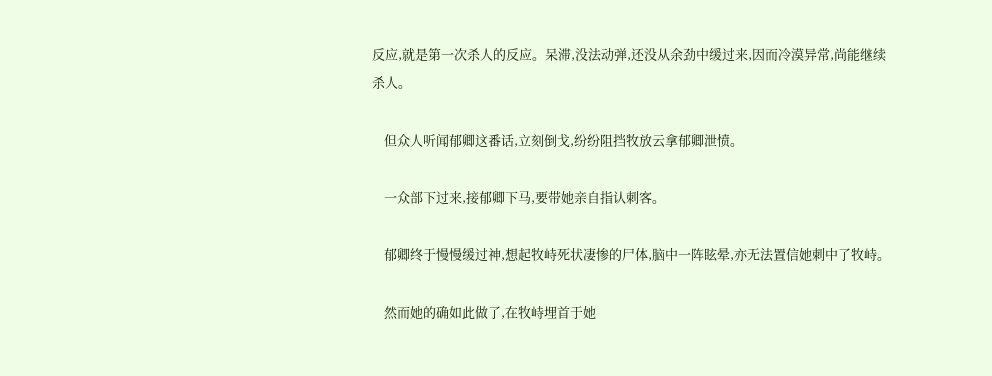反应,就是第一次杀人的反应。呆滞,没法动弹,还没从余劲中缓过来,因而冷漠异常,尚能继续杀人。

    但众人听闻郁卿这番话,立刻倒戈,纷纷阻挡牧放云拿郁卿泄愤。

    一众部下过来,接郁卿下马,要带她亲自指认刺客。

    郁卿终于慢慢缓过神,想起牧峙死状凄惨的尸体,脑中一阵眩晕,亦无法置信她刺中了牧峙。

    然而她的确如此做了,在牧峙埋首于她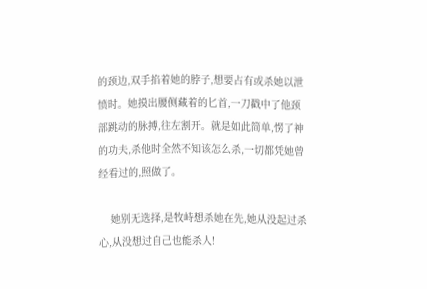的颈边,双手掐着她的脖子,想要占有或杀她以泄愤时。她摸出腰侧藏着的匕首,一刀戳中了他颈部跳动的脉搏,往左割开。就是如此简单,愣了神的功夫,杀他时全然不知该怎么杀,一切都凭她曾经看过的,照做了。

    她别无选择,是牧峙想杀她在先,她从没起过杀心,从没想过自己也能杀人!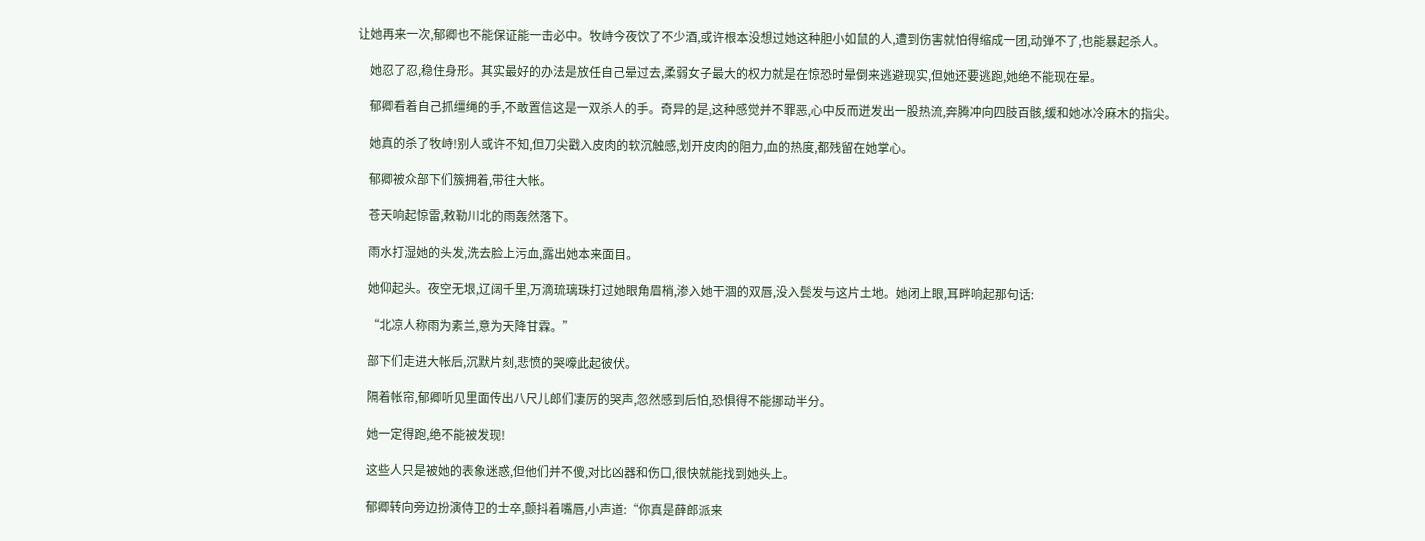让她再来一次,郁卿也不能保证能一击必中。牧峙今夜饮了不少酒,或许根本没想过她这种胆小如鼠的人,遭到伤害就怕得缩成一团,动弹不了,也能暴起杀人。

    她忍了忍,稳住身形。其实最好的办法是放任自己晕过去,柔弱女子最大的权力就是在惊恐时晕倒来逃避现实,但她还要逃跑,她绝不能现在晕。

    郁卿看着自己抓缰绳的手,不敢置信这是一双杀人的手。奇异的是,这种感觉并不罪恶,心中反而迸发出一股热流,奔腾冲向四肢百骸,缓和她冰冷麻木的指尖。

    她真的杀了牧峙!别人或许不知,但刀尖戳入皮肉的软沉触感,划开皮肉的阻力,血的热度,都残留在她掌心。

    郁卿被众部下们簇拥着,带往大帐。

    苍天响起惊雷,敕勒川北的雨轰然落下。

    雨水打湿她的头发,洗去脸上污血,露出她本来面目。

    她仰起头。夜空无垠,辽阔千里,万滴琉璃珠打过她眼角眉梢,渗入她干涸的双唇,没入鬓发与这片土地。她闭上眼,耳畔响起那句话:

    “北凉人称雨为素兰,意为天降甘霖。”

    部下们走进大帐后,沉默片刻,悲愤的哭嚎此起彼伏。

    隔着帐帘,郁卿听见里面传出八尺儿郎们凄厉的哭声,忽然感到后怕,恐惧得不能挪动半分。

    她一定得跑,绝不能被发现!

    这些人只是被她的表象迷惑,但他们并不傻,对比凶器和伤口,很快就能找到她头上。

    郁卿转向旁边扮演侍卫的士卒,颤抖着嘴唇,小声道:“你真是薛郎派来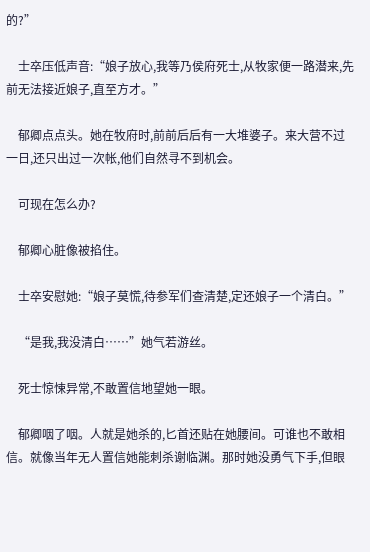的?”

    士卒压低声音:“娘子放心,我等乃侯府死士,从牧家便一路潜来,先前无法接近娘子,直至方才。”

    郁卿点点头。她在牧府时,前前后后有一大堆婆子。来大营不过一日,还只出过一次帐,他们自然寻不到机会。

    可现在怎么办?

    郁卿心脏像被掐住。

    士卒安慰她:“娘子莫慌,待参军们查清楚,定还娘子一个清白。”

    “是我,我没清白……”她气若游丝。

    死士惊悚异常,不敢置信地望她一眼。

    郁卿咽了咽。人就是她杀的,匕首还贴在她腰间。可谁也不敢相信。就像当年无人置信她能刺杀谢临渊。那时她没勇气下手,但眼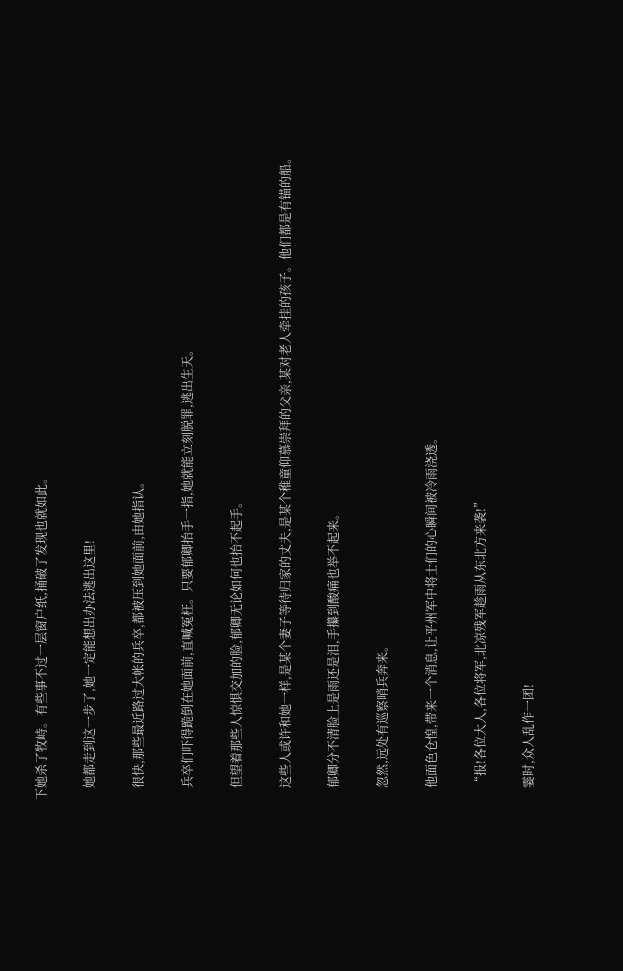下她杀了牧峙。有些事不过一层窗户纸,捅破了发现也就如此。

    她都走到这一步了,她一定能想出办法逃出这里!

    很快,那些最近路过大帐的兵卒,都被压到她面前,由她指认。

    兵卒们吓得跪倒在她面前,直喊冤枉。只要郁卿抬手一指,她就能立刻脱罪,逃出生天。

    但望着那些人惊惧交加的脸,郁卿无论如何也抬不起手。

    这些人或许和她一样,是某个妻子等待归家的丈夫,是某个稚童仰慕崇拜的父亲,某对老人牵挂的孩子。他们都是有锚的船。

    郁卿分不清脸上是雨还是泪,手攥到酸痛也举不起来。

    忽然,远处有巡察哨兵奔来。

    他面色仓惶,带来一个消息,让平州军中将士们的心瞬间被冷雨浇透。

    “报!各位大人,各位将军,北凉残军趁雨从东北方来袭!”

    霎时,众人乱作一团!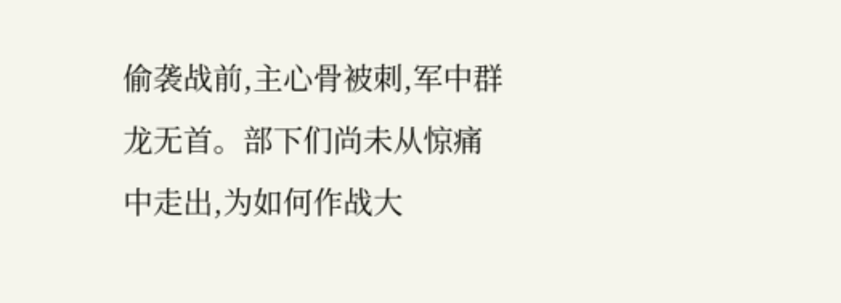偷袭战前,主心骨被刺,军中群龙无首。部下们尚未从惊痛中走出,为如何作战大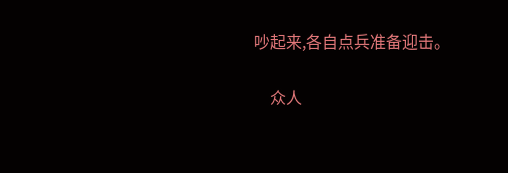吵起来,各自点兵准备迎击。

    众人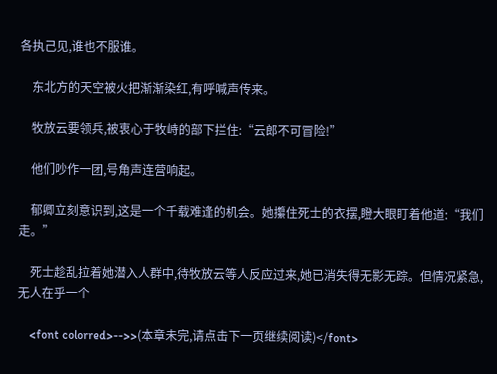各执己见,谁也不服谁。

    东北方的天空被火把渐渐染红,有呼喊声传来。

    牧放云要领兵,被衷心于牧峙的部下拦住:“云郎不可冒险!”

    他们吵作一团,号角声连营响起。

    郁卿立刻意识到,这是一个千载难逢的机会。她攥住死士的衣摆,瞪大眼盯着他道:“我们走。”

    死士趁乱拉着她潜入人群中,待牧放云等人反应过来,她已消失得无影无踪。但情况紧急,无人在乎一个

    <font colorred>-->>(本章未完,请点击下一页继续阅读)</font>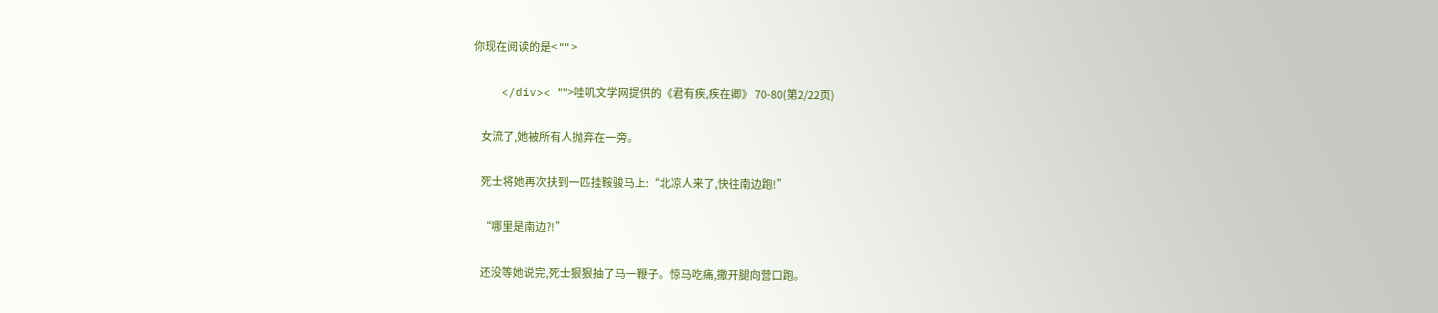你现在阅读的是< "" >

    </div>< "">哇叽文学网提供的《君有疾,疾在卿》 70-80(第2/22页)

    女流了,她被所有人抛弃在一旁。

    死士将她再次扶到一匹挂鞍骏马上:“北凉人来了,快往南边跑!”

    “哪里是南边?!”

    还没等她说完,死士狠狠抽了马一鞭子。惊马吃痛,撒开腿向营口跑。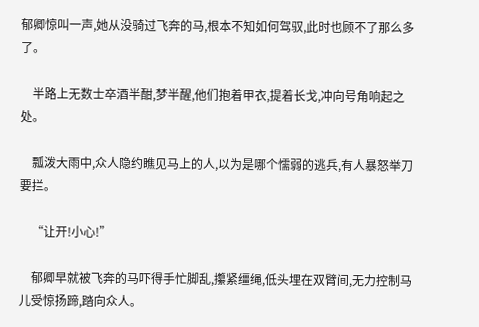郁卿惊叫一声,她从没骑过飞奔的马,根本不知如何驾驭,此时也顾不了那么多了。

    半路上无数士卒酒半酣,梦半醒,他们抱着甲衣,提着长戈,冲向号角响起之处。

    瓢泼大雨中,众人隐约瞧见马上的人,以为是哪个懦弱的逃兵,有人暴怒举刀要拦。

    “让开!小心!”

    郁卿早就被飞奔的马吓得手忙脚乱,攥紧缰绳,低头埋在双臂间,无力控制马儿受惊扬蹄,踏向众人。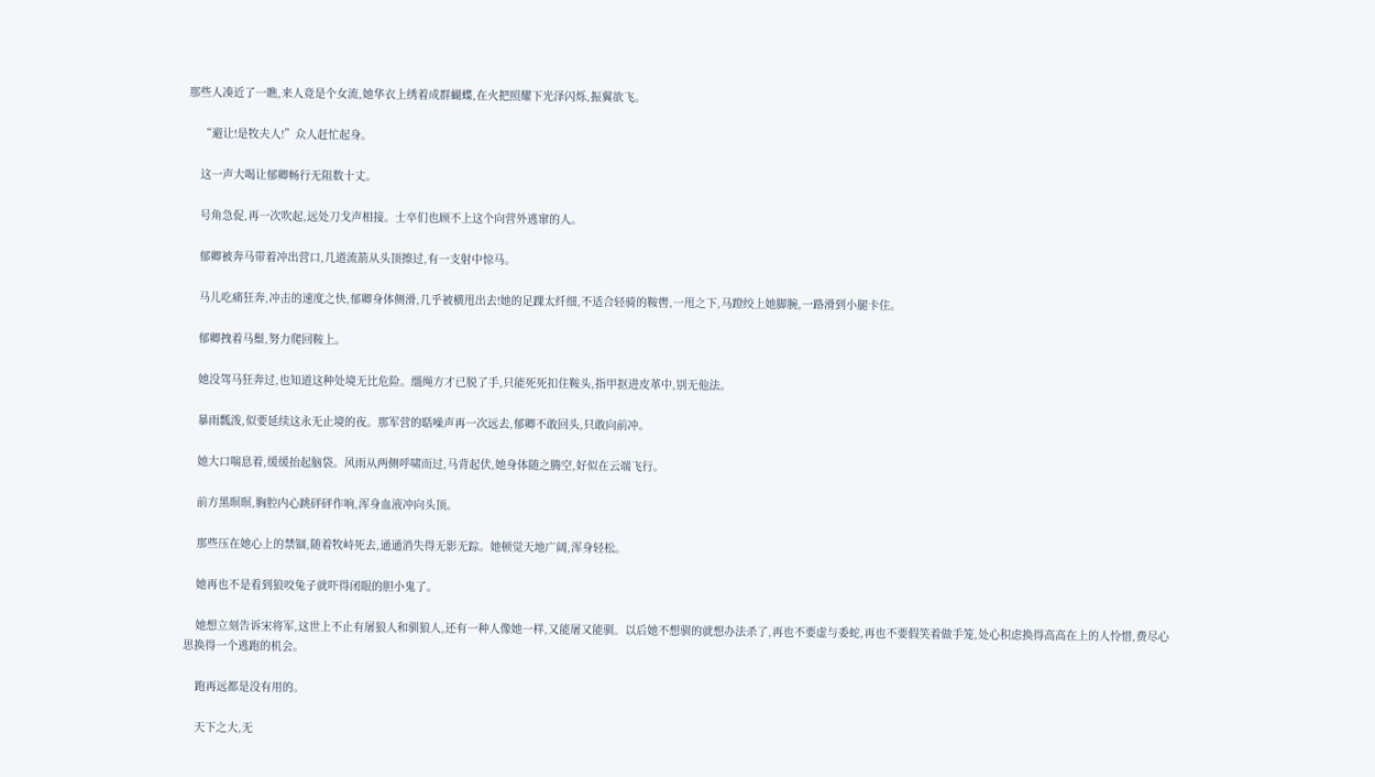那些人凑近了一瞧,来人竟是个女流,她华衣上绣着成群蝴蝶,在火把照耀下光泽闪烁,振翼欲飞。

    “避让!是牧夫人!”众人赶忙起身。

    这一声大喝让郁卿畅行无阻数十丈。

    号角急促,再一次吹起,远处刀戈声相接。士卒们也顾不上这个向营外逃窜的人。

    郁卿被奔马带着冲出营口,几道流箭从头顶擦过,有一支射中惊马。

    马儿吃痛狂奔,冲击的速度之快,郁卿身体侧滑,几乎被横甩出去!她的足踝太纤细,不适合轻骑的鞍辔,一甩之下,马蹬绞上她脚腕,一路滑到小腿卡住。

    郁卿拽着马鬃,努力爬回鞍上。

    她没驾马狂奔过,也知道这种处境无比危险。缰绳方才已脱了手,只能死死扣住鞍头,指甲抠进皮革中,别无他法。

    暴雨瓢泼,似要延续这永无止境的夜。那军营的聒噪声再一次远去,郁卿不敢回头,只敢向前冲。

    她大口喘息着,缓缓抬起脑袋。风雨从两侧呼啸而过,马背起伏,她身体随之腾空,好似在云端飞行。

    前方黑暝暝,胸腔内心跳砰砰作响,浑身血液冲向头顶。

    那些压在她心上的禁锢,随着牧峙死去,通通消失得无影无踪。她顿觉天地广阔,浑身轻松。

    她再也不是看到狼咬兔子就吓得闭眼的胆小鬼了。

    她想立刻告诉宋将军,这世上不止有屠狼人和驯狼人,还有一种人像她一样,又能屠又能驯。以后她不想驯的就想办法杀了,再也不要虚与委蛇,再也不要假笑着做手笼,处心积虑换得高高在上的人怜惜,费尽心思换得一个逃跑的机会。

    跑再远都是没有用的。

    天下之大,无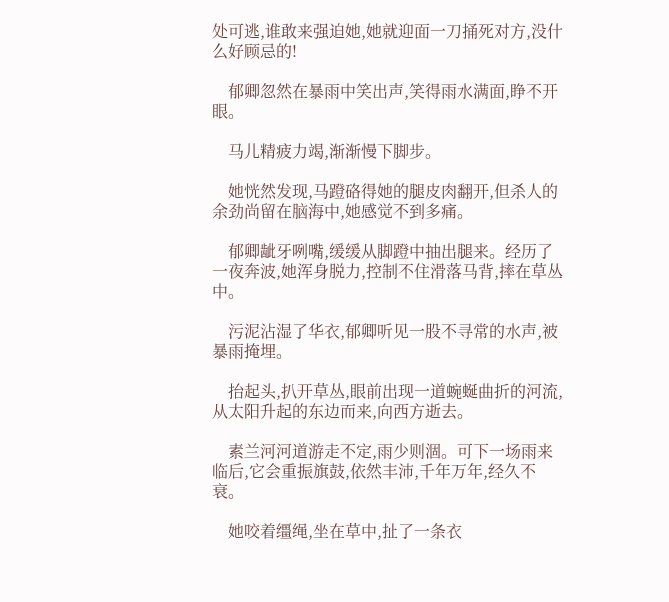处可逃,谁敢来强迫她,她就迎面一刀捅死对方,没什么好顾忌的!

    郁卿忽然在暴雨中笑出声,笑得雨水满面,睁不开眼。

    马儿精疲力竭,渐渐慢下脚步。

    她恍然发现,马蹬硌得她的腿皮肉翻开,但杀人的余劲尚留在脑海中,她感觉不到多痛。

    郁卿龇牙咧嘴,缓缓从脚蹬中抽出腿来。经历了一夜奔波,她浑身脱力,控制不住滑落马背,摔在草丛中。

    污泥沾湿了华衣,郁卿听见一股不寻常的水声,被暴雨掩埋。

    抬起头,扒开草丛,眼前出现一道蜿蜒曲折的河流,从太阳升起的东边而来,向西方逝去。

    素兰河河道游走不定,雨少则涸。可下一场雨来临后,它会重振旗鼓,依然丰沛,千年万年,经久不衰。

    她咬着缰绳,坐在草中,扯了一条衣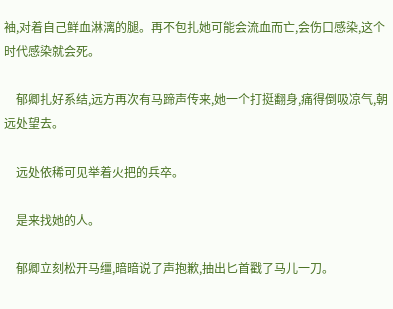袖,对着自己鲜血淋漓的腿。再不包扎她可能会流血而亡,会伤口感染,这个时代感染就会死。

    郁卿扎好系结,远方再次有马蹄声传来,她一个打挺翻身,痛得倒吸凉气,朝远处望去。

    远处依稀可见举着火把的兵卒。

    是来找她的人。

    郁卿立刻松开马缰,暗暗说了声抱歉,抽出匕首戳了马儿一刀。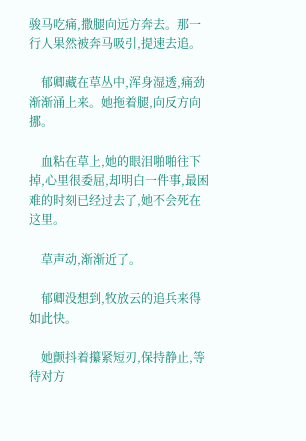骏马吃痛,撒腿向远方奔去。那一行人果然被奔马吸引,提速去追。

    郁卿藏在草丛中,浑身湿透,痛劲渐渐涌上来。她拖着腿,向反方向挪。

    血粘在草上,她的眼泪啪啪往下掉,心里很委屈,却明白一件事,最困难的时刻已经过去了,她不会死在这里。

    草声动,渐渐近了。

    郁卿没想到,牧放云的追兵来得如此快。

    她颤抖着攥紧短刃,保持静止,等待对方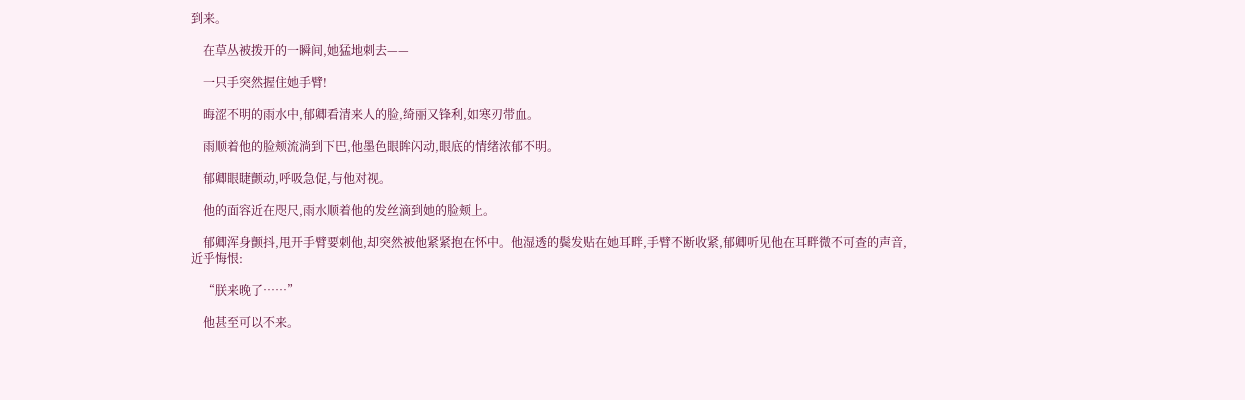到来。

    在草丛被拨开的一瞬间,她猛地刺去——

    一只手突然握住她手臂!

    晦涩不明的雨水中,郁卿看清来人的脸,绮丽又锋利,如寒刃带血。

    雨顺着他的脸颊流淌到下巴,他墨色眼眸闪动,眼底的情绪浓郁不明。

    郁卿眼睫颤动,呼吸急促,与他对视。

    他的面容近在咫尺,雨水顺着他的发丝滴到她的脸颊上。

    郁卿浑身颤抖,甩开手臂要刺他,却突然被他紧紧抱在怀中。他湿透的鬓发贴在她耳畔,手臂不断收紧,郁卿听见他在耳畔微不可查的声音,近乎悔恨:

    “朕来晚了……”

    他甚至可以不来。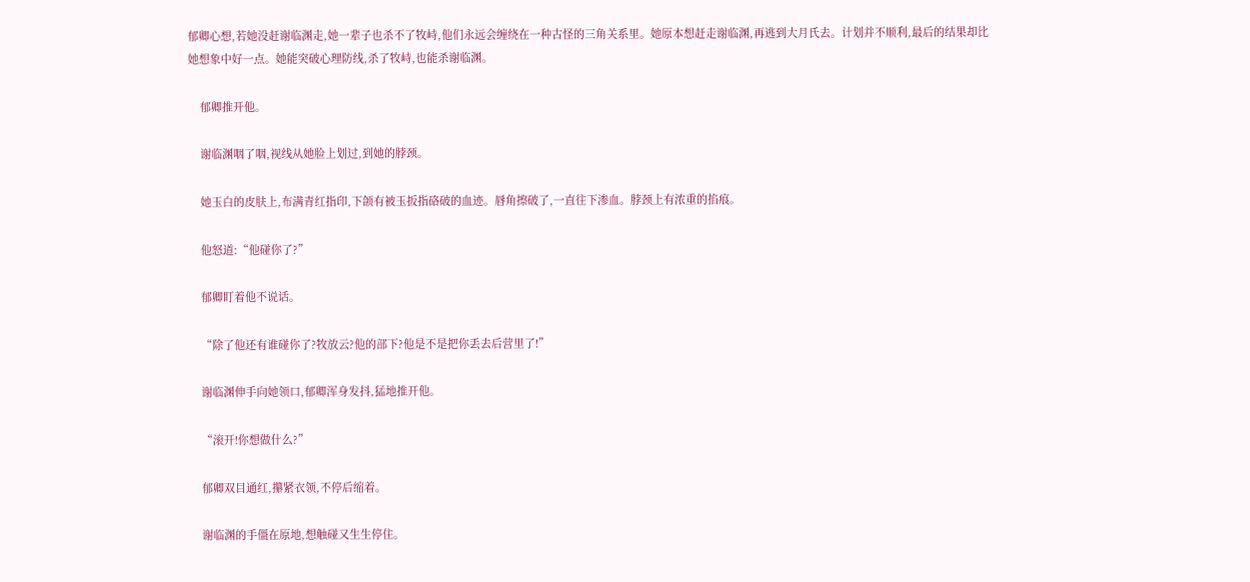郁卿心想,若她没赶谢临渊走,她一辈子也杀不了牧峙,他们永远会缠绕在一种古怪的三角关系里。她原本想赶走谢临渊,再逃到大月氏去。计划并不顺利,最后的结果却比她想象中好一点。她能突破心理防线,杀了牧峙,也能杀谢临渊。

    郁卿推开他。

    谢临渊咽了咽,视线从她脸上划过,到她的脖颈。

    她玉白的皮肤上,布满青红指印,下颌有被玉扳指硌破的血迹。唇角擦破了,一直往下渗血。脖颈上有浓重的掐痕。

    他怒道:“他碰你了?”

    郁卿盯着他不说话。

    “除了他还有谁碰你了?牧放云?他的部下?他是不是把你丢去后营里了!”

    谢临渊伸手向她领口,郁卿浑身发抖,猛地推开他。

    “滚开!你想做什么?”

    郁卿双目通红,攥紧衣领,不停后缩着。

    谢临渊的手僵在原地,想触碰又生生停住。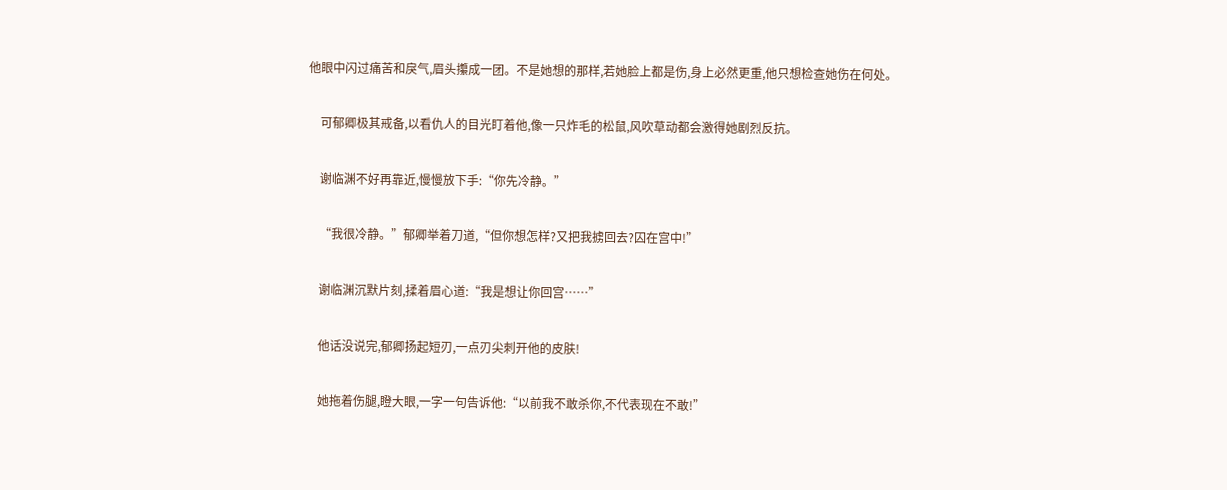他眼中闪过痛苦和戾气,眉头攥成一团。不是她想的那样,若她脸上都是伤,身上必然更重,他只想检查她伤在何处。

    可郁卿极其戒备,以看仇人的目光盯着他,像一只炸毛的松鼠,风吹草动都会激得她剧烈反抗。

    谢临渊不好再靠近,慢慢放下手:“你先冷静。”

    “我很冷静。”郁卿举着刀道,“但你想怎样?又把我掳回去?囚在宫中!”

    谢临渊沉默片刻,揉着眉心道:“我是想让你回宫……”

    他话没说完,郁卿扬起短刃,一点刃尖刺开他的皮肤!

    她拖着伤腿,瞪大眼,一字一句告诉他:“以前我不敢杀你,不代表现在不敢!”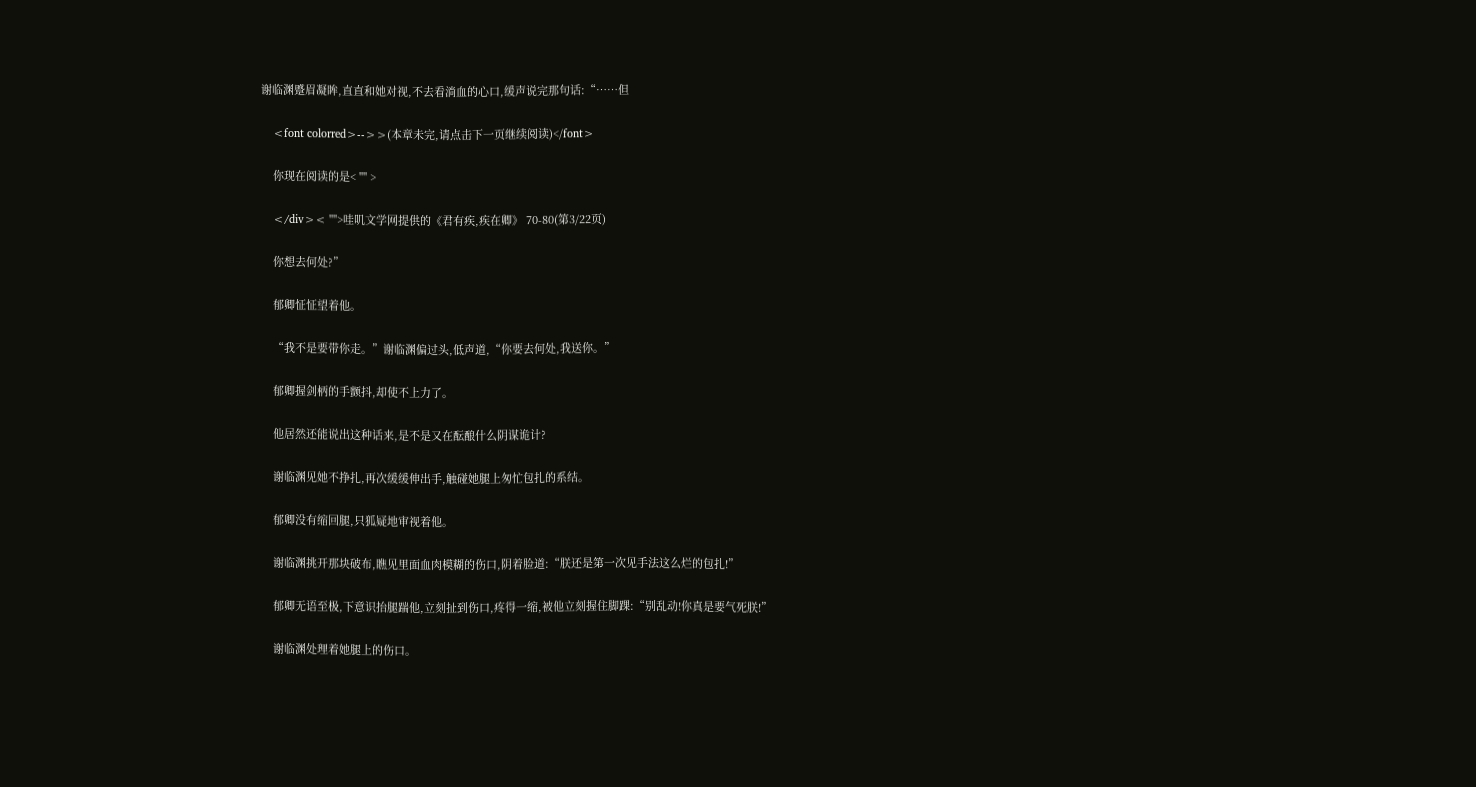谢临渊蹙眉凝眸,直直和她对视,不去看淌血的心口,缓声说完那句话:“……但

    <font colorred>-->>(本章未完,请点击下一页继续阅读)</font>

    你现在阅读的是< "" >

    </div>< "">哇叽文学网提供的《君有疾,疾在卿》 70-80(第3/22页)

    你想去何处?”

    郁卿怔怔望着他。

    “我不是要带你走。”谢临渊偏过头,低声道,“你要去何处,我送你。”

    郁卿握剑柄的手颤抖,却使不上力了。

    他居然还能说出这种话来,是不是又在酝酿什么阴谋诡计?

    谢临渊见她不挣扎,再次缓缓伸出手,触碰她腿上匆忙包扎的系结。

    郁卿没有缩回腿,只狐疑地审视着他。

    谢临渊挑开那块破布,瞧见里面血肉模糊的伤口,阴着脸道:“朕还是第一次见手法这么烂的包扎!”

    郁卿无语至极,下意识抬腿踹他,立刻扯到伤口,疼得一缩,被他立刻握住脚踝:“别乱动!你真是要气死朕!”

    谢临渊处理着她腿上的伤口。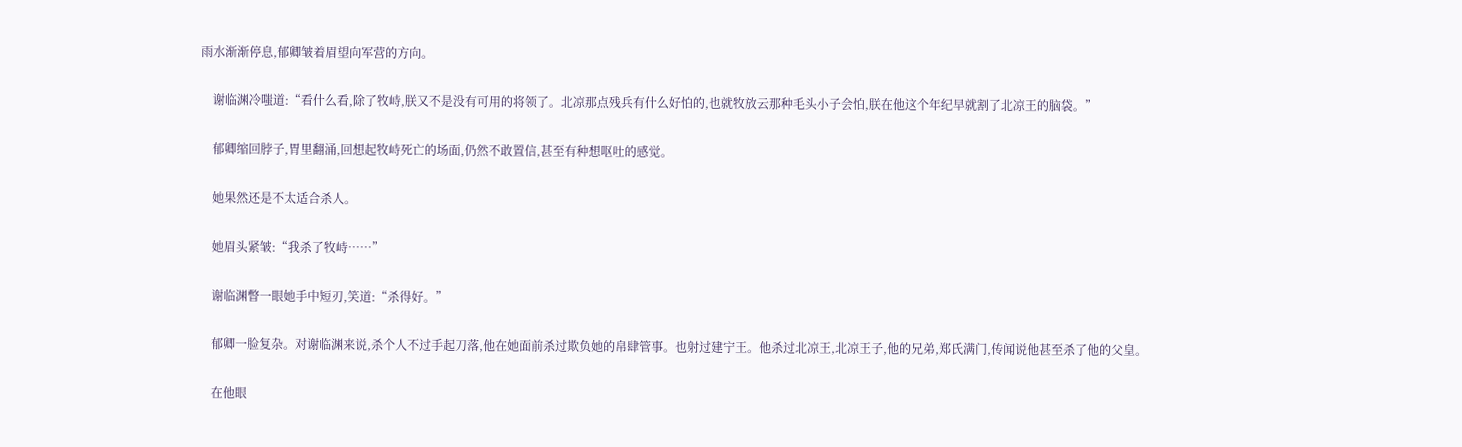雨水渐渐停息,郁卿皱着眉望向军营的方向。

    谢临渊冷嗤道:“看什么看,除了牧峙,朕又不是没有可用的将领了。北凉那点残兵有什么好怕的,也就牧放云那种毛头小子会怕,朕在他这个年纪早就割了北凉王的脑袋。”

    郁卿缩回脖子,胃里翻涌,回想起牧峙死亡的场面,仍然不敢置信,甚至有种想呕吐的感觉。

    她果然还是不太适合杀人。

    她眉头紧皱:“我杀了牧峙……”

    谢临渊瞥一眼她手中短刃,笑道:“杀得好。”

    郁卿一脸复杂。对谢临渊来说,杀个人不过手起刀落,他在她面前杀过欺负她的帛肆管事。也射过建宁王。他杀过北凉王,北凉王子,他的兄弟,郑氏满门,传闻说他甚至杀了他的父皇。

    在他眼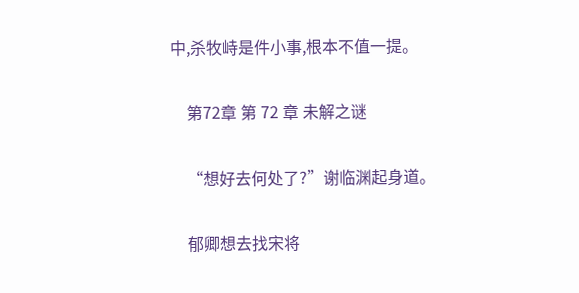中,杀牧峙是件小事,根本不值一提。

    第72章 第 72 章 未解之谜

    “想好去何处了?”谢临渊起身道。

    郁卿想去找宋将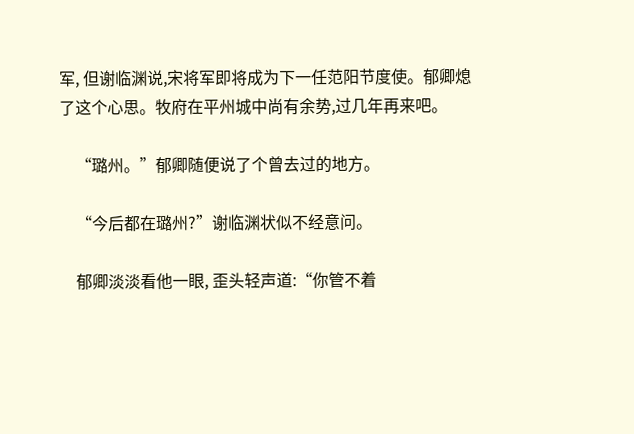军, 但谢临渊说,宋将军即将成为下一任范阳节度使。郁卿熄了这个心思。牧府在平州城中尚有余势,过几年再来吧。

    “璐州。”郁卿随便说了个曾去过的地方。

    “今后都在璐州?”谢临渊状似不经意问。

    郁卿淡淡看他一眼, 歪头轻声道:“你管不着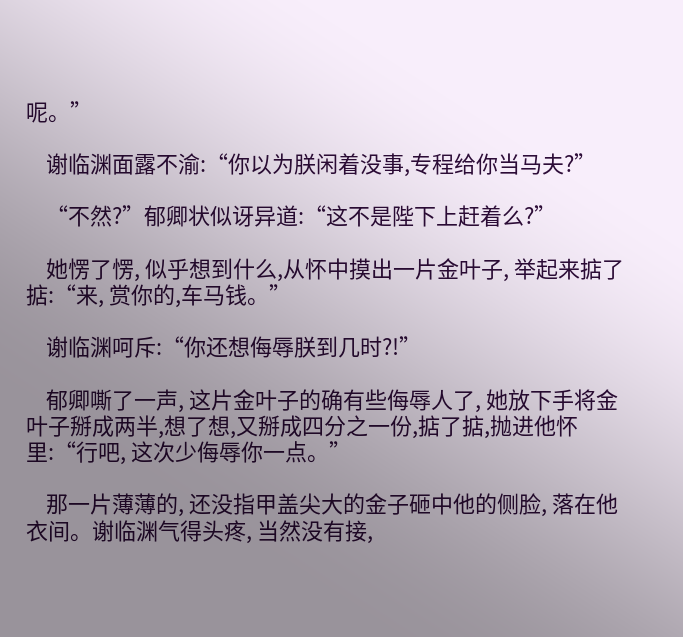呢。”

    谢临渊面露不渝:“你以为朕闲着没事,专程给你当马夫?”

    “不然?”郁卿状似讶异道:“这不是陛下上赶着么?”

    她愣了愣, 似乎想到什么,从怀中摸出一片金叶子, 举起来掂了掂:“来, 赏你的,车马钱。”

    谢临渊呵斥:“你还想侮辱朕到几时?!”

    郁卿嘶了一声, 这片金叶子的确有些侮辱人了, 她放下手将金叶子掰成两半,想了想,又掰成四分之一份,掂了掂,抛进他怀里:“行吧, 这次少侮辱你一点。”

    那一片薄薄的, 还没指甲盖尖大的金子砸中他的侧脸, 落在他衣间。谢临渊气得头疼, 当然没有接,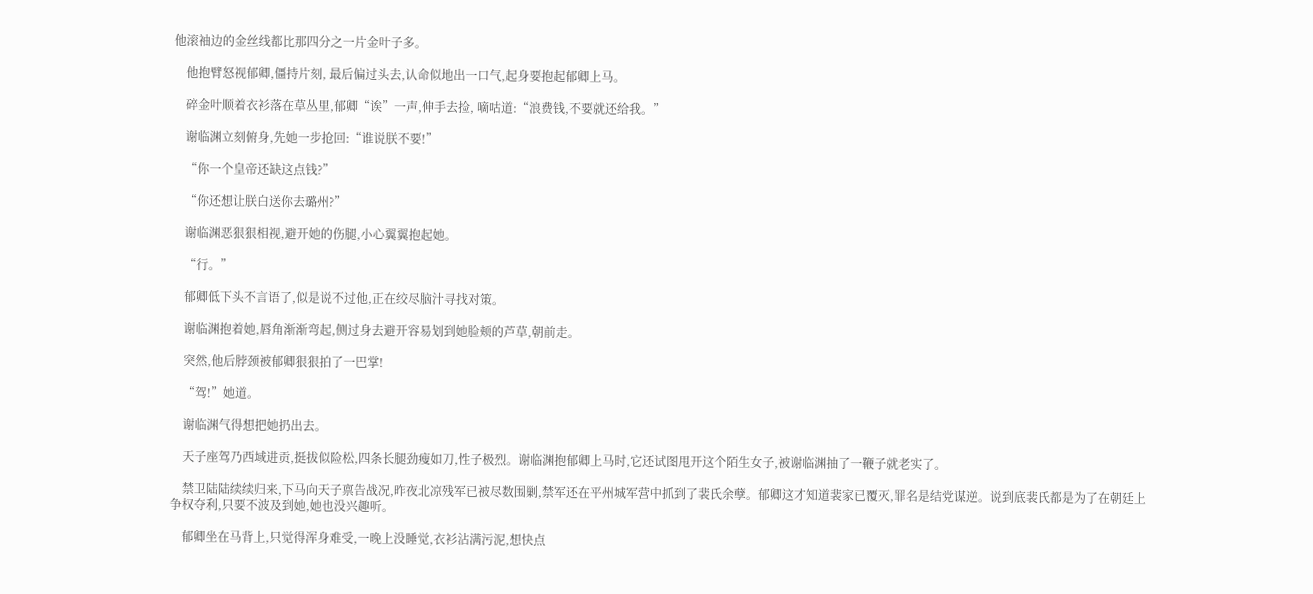他滚袖边的金丝线都比那四分之一片金叶子多。

    他抱臂怒视郁卿,僵持片刻, 最后偏过头去,认命似地出一口气,起身要抱起郁卿上马。

    碎金叶顺着衣衫落在草丛里,郁卿“诶”一声,伸手去捡, 嘀咕道:“浪费钱,不要就还给我。”

    谢临渊立刻俯身,先她一步抢回:“谁说朕不要!”

    “你一个皇帝还缺这点钱?”

    “你还想让朕白送你去璐州?”

    谢临渊恶狠狠相视,避开她的伤腿,小心翼翼抱起她。

    “行。”

    郁卿低下头不言语了,似是说不过他,正在绞尽脑汁寻找对策。

    谢临渊抱着她,唇角渐渐弯起,侧过身去避开容易划到她脸颊的芦草,朝前走。

    突然,他后脖颈被郁卿狠狠拍了一巴掌!

    “驾!”她道。

    谢临渊气得想把她扔出去。

    天子座驾乃西域进贡,挺拔似险松,四条长腿劲瘦如刀,性子极烈。谢临渊抱郁卿上马时,它还试图甩开这个陌生女子,被谢临渊抽了一鞭子就老实了。

    禁卫陆陆续续归来,下马向天子禀告战况,昨夜北凉残军已被尽数围剿,禁军还在平州城军营中抓到了裴氏余孽。郁卿这才知道裴家已覆灭,罪名是结党谋逆。说到底裴氏都是为了在朝廷上争权夺利,只要不波及到她,她也没兴趣听。

    郁卿坐在马背上,只觉得浑身难受,一晚上没睡觉,衣衫沾满污泥,想快点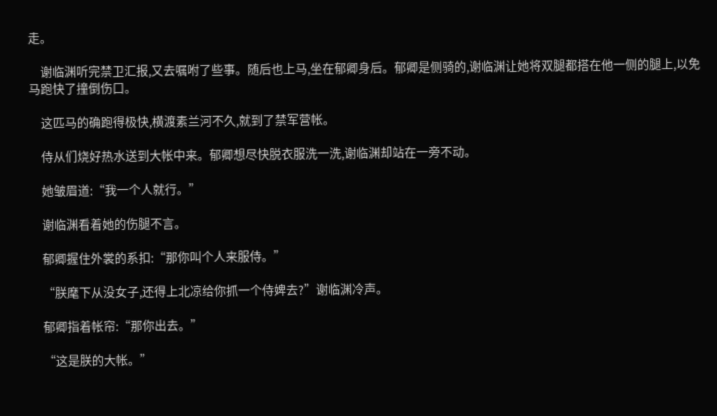走。

    谢临渊听完禁卫汇报,又去嘱咐了些事。随后也上马,坐在郁卿身后。郁卿是侧骑的,谢临渊让她将双腿都搭在他一侧的腿上,以免马跑快了撞倒伤口。

    这匹马的确跑得极快,横渡素兰河不久,就到了禁军营帐。

    侍从们烧好热水送到大帐中来。郁卿想尽快脱衣服洗一洗,谢临渊却站在一旁不动。

    她皱眉道:“我一个人就行。”

    谢临渊看着她的伤腿不言。

    郁卿握住外裳的系扣:“那你叫个人来服侍。”

    “朕麾下从没女子,还得上北凉给你抓一个侍婢去?”谢临渊冷声。

    郁卿指着帐帘:“那你出去。”

    “这是朕的大帐。”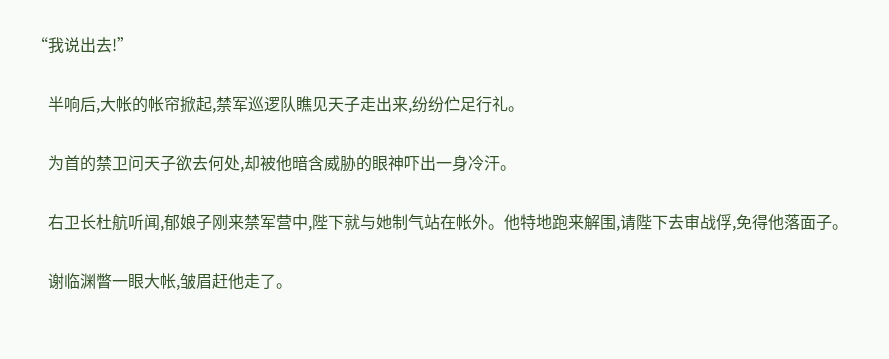“我说出去!”

    半响后,大帐的帐帘掀起,禁军巡逻队瞧见天子走出来,纷纷伫足行礼。

    为首的禁卫问天子欲去何处,却被他暗含威胁的眼神吓出一身冷汗。

    右卫长杜航听闻,郁娘子刚来禁军营中,陛下就与她制气站在帐外。他特地跑来解围,请陛下去审战俘,免得他落面子。

    谢临渊瞥一眼大帐,皱眉赶他走了。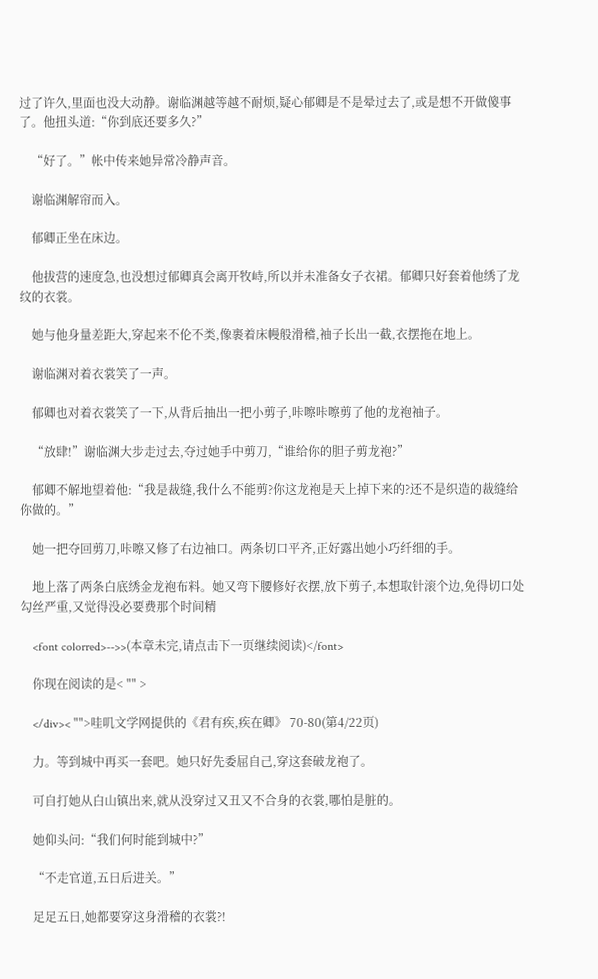过了许久,里面也没大动静。谢临渊越等越不耐烦,疑心郁卿是不是晕过去了,或是想不开做傻事了。他扭头道:“你到底还要多久?”

    “好了。”帐中传来她异常冷静声音。

    谢临渊解帘而入。

    郁卿正坐在床边。

    他拔营的速度急,也没想过郁卿真会离开牧峙,所以并未准备女子衣裙。郁卿只好套着他绣了龙纹的衣裳。

    她与他身量差距大,穿起来不伦不类,像裹着床幔般滑稽,袖子长出一截,衣摆拖在地上。

    谢临渊对着衣裳笑了一声。

    郁卿也对着衣裳笑了一下,从背后抽出一把小剪子,咔嚓咔嚓剪了他的龙袍袖子。

    “放肆!”谢临渊大步走过去,夺过她手中剪刀,“谁给你的胆子剪龙袍?”

    郁卿不解地望着他:“我是裁缝,我什么不能剪?你这龙袍是天上掉下来的?还不是织造的裁缝给你做的。”

    她一把夺回剪刀,咔嚓又修了右边袖口。两条切口平齐,正好露出她小巧纤细的手。

    地上落了两条白底绣金龙袍布料。她又弯下腰修好衣摆,放下剪子,本想取针滚个边,免得切口处勾丝严重,又觉得没必要费那个时间精

    <font colorred>-->>(本章未完,请点击下一页继续阅读)</font>

    你现在阅读的是< "" >

    </div>< "">哇叽文学网提供的《君有疾,疾在卿》 70-80(第4/22页)

    力。等到城中再买一套吧。她只好先委屈自己,穿这套破龙袍了。

    可自打她从白山镇出来,就从没穿过又丑又不合身的衣裳,哪怕是脏的。

    她仰头问:“我们何时能到城中?”

    “不走官道,五日后进关。”

    足足五日,她都要穿这身滑稽的衣裳?!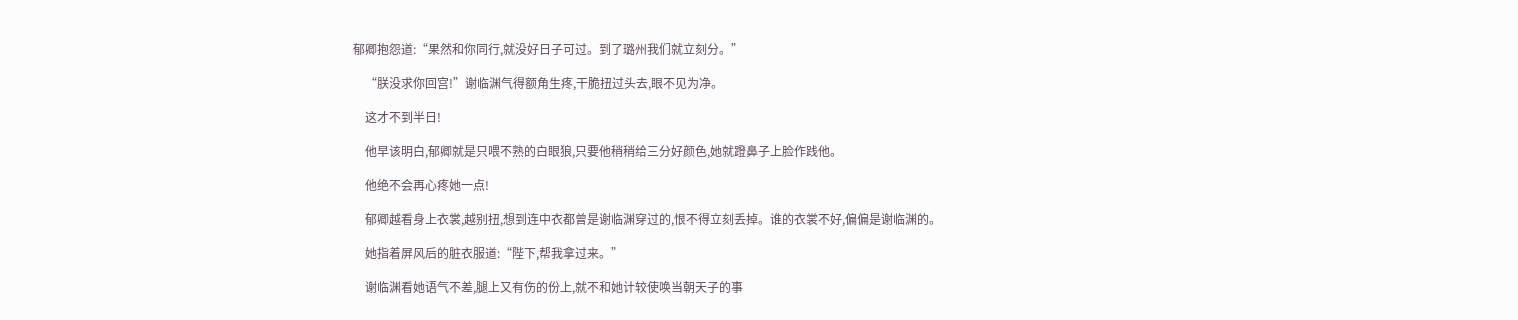郁卿抱怨道:“果然和你同行,就没好日子可过。到了璐州我们就立刻分。”

    “朕没求你回宫!”谢临渊气得额角生疼,干脆扭过头去,眼不见为净。

    这才不到半日!

    他早该明白,郁卿就是只喂不熟的白眼狼,只要他稍稍给三分好颜色,她就蹬鼻子上脸作践他。

    他绝不会再心疼她一点!

    郁卿越看身上衣裳,越别扭,想到连中衣都曾是谢临渊穿过的,恨不得立刻丢掉。谁的衣裳不好,偏偏是谢临渊的。

    她指着屏风后的脏衣服道:“陛下,帮我拿过来。”

    谢临渊看她语气不差,腿上又有伤的份上,就不和她计较使唤当朝天子的事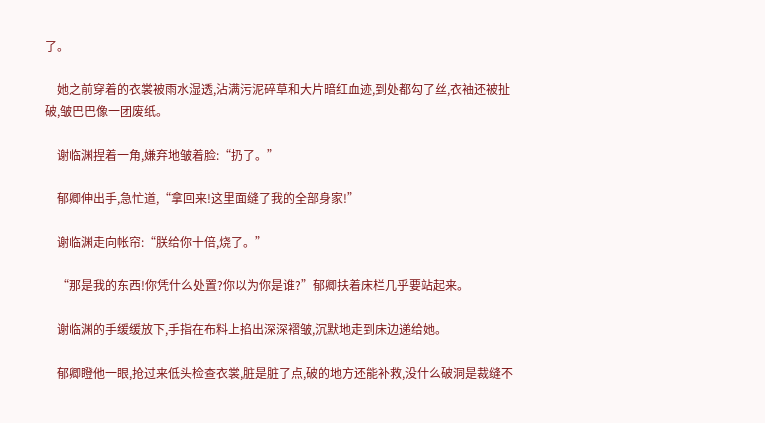了。

    她之前穿着的衣裳被雨水湿透,沾满污泥碎草和大片暗红血迹,到处都勾了丝,衣袖还被扯破,皱巴巴像一团废纸。

    谢临渊捏着一角,嫌弃地皱着脸:“扔了。”

    郁卿伸出手,急忙道,“拿回来!这里面缝了我的全部身家!”

    谢临渊走向帐帘:“朕给你十倍,烧了。”

    “那是我的东西!你凭什么处置?你以为你是谁?”郁卿扶着床栏几乎要站起来。

    谢临渊的手缓缓放下,手指在布料上掐出深深褶皱,沉默地走到床边递给她。

    郁卿瞪他一眼,抢过来低头检查衣裳,脏是脏了点,破的地方还能补救,没什么破洞是裁缝不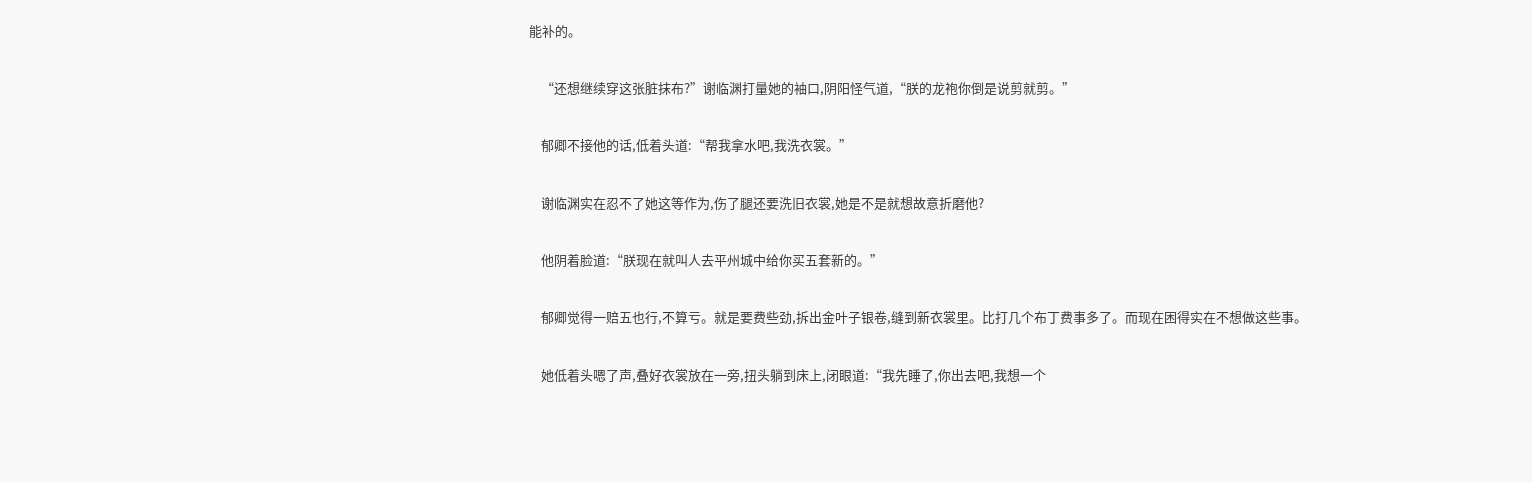能补的。

    “还想继续穿这张脏抹布?”谢临渊打量她的袖口,阴阳怪气道,“朕的龙袍你倒是说剪就剪。”

    郁卿不接他的话,低着头道:“帮我拿水吧,我洗衣裳。”

    谢临渊实在忍不了她这等作为,伤了腿还要洗旧衣裳,她是不是就想故意折磨他?

    他阴着脸道:“朕现在就叫人去平州城中给你买五套新的。”

    郁卿觉得一赔五也行,不算亏。就是要费些劲,拆出金叶子银卷,缝到新衣裳里。比打几个布丁费事多了。而现在困得实在不想做这些事。

    她低着头嗯了声,叠好衣裳放在一旁,扭头躺到床上,闭眼道:“我先睡了,你出去吧,我想一个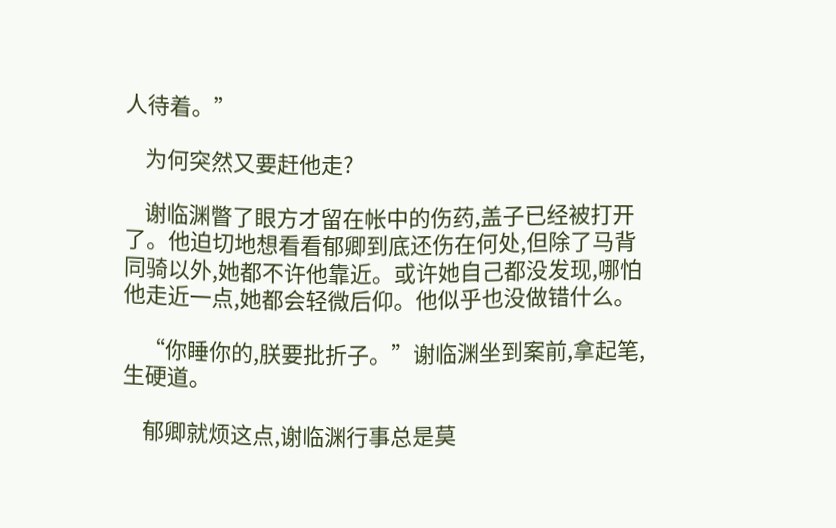人待着。”

    为何突然又要赶他走?

    谢临渊瞥了眼方才留在帐中的伤药,盖子已经被打开了。他迫切地想看看郁卿到底还伤在何处,但除了马背同骑以外,她都不许他靠近。或许她自己都没发现,哪怕他走近一点,她都会轻微后仰。他似乎也没做错什么。

    “你睡你的,朕要批折子。”谢临渊坐到案前,拿起笔,生硬道。

    郁卿就烦这点,谢临渊行事总是莫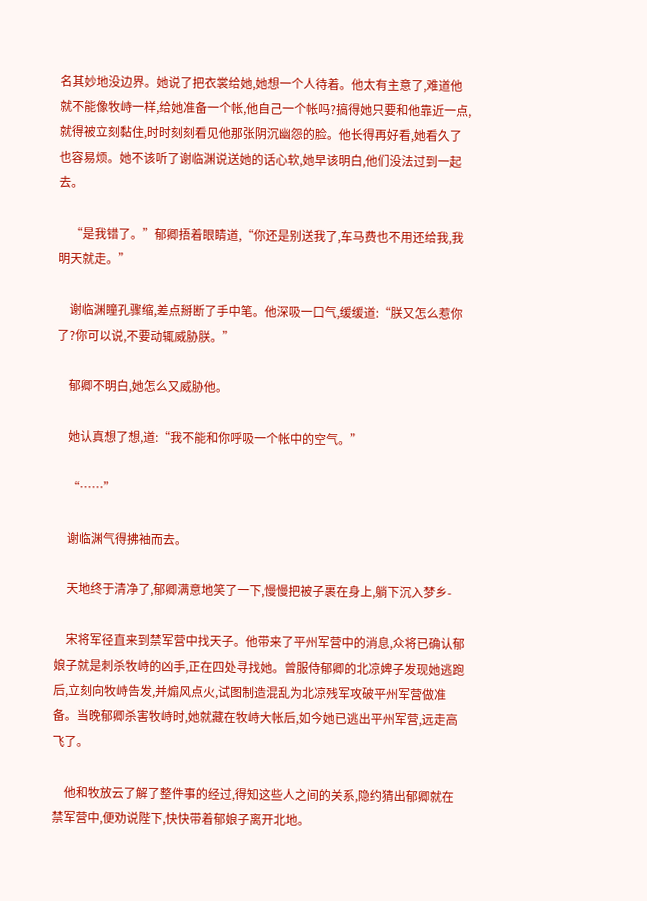名其妙地没边界。她说了把衣裳给她,她想一个人待着。他太有主意了,难道他就不能像牧峙一样,给她准备一个帐,他自己一个帐吗?搞得她只要和他靠近一点,就得被立刻黏住,时时刻刻看见他那张阴沉幽怨的脸。他长得再好看,她看久了也容易烦。她不该听了谢临渊说送她的话心软,她早该明白,他们没法过到一起去。

    “是我错了。”郁卿捂着眼睛道,“你还是别送我了,车马费也不用还给我,我明天就走。”

    谢临渊瞳孔骤缩,差点掰断了手中笔。他深吸一口气,缓缓道:“朕又怎么惹你了?你可以说,不要动辄威胁朕。”

    郁卿不明白,她怎么又威胁他。

    她认真想了想,道:“我不能和你呼吸一个帐中的空气。”

    “……”

    谢临渊气得拂袖而去。

    天地终于清净了,郁卿满意地笑了一下,慢慢把被子裹在身上,躺下沉入梦乡-

    宋将军径直来到禁军营中找天子。他带来了平州军营中的消息,众将已确认郁娘子就是刺杀牧峙的凶手,正在四处寻找她。曾服侍郁卿的北凉婢子发现她逃跑后,立刻向牧峙告发,并煽风点火,试图制造混乱为北凉残军攻破平州军营做准备。当晚郁卿杀害牧峙时,她就藏在牧峙大帐后,如今她已逃出平州军营,远走高飞了。

    他和牧放云了解了整件事的经过,得知这些人之间的关系,隐约猜出郁卿就在禁军营中,便劝说陛下,快快带着郁娘子离开北地。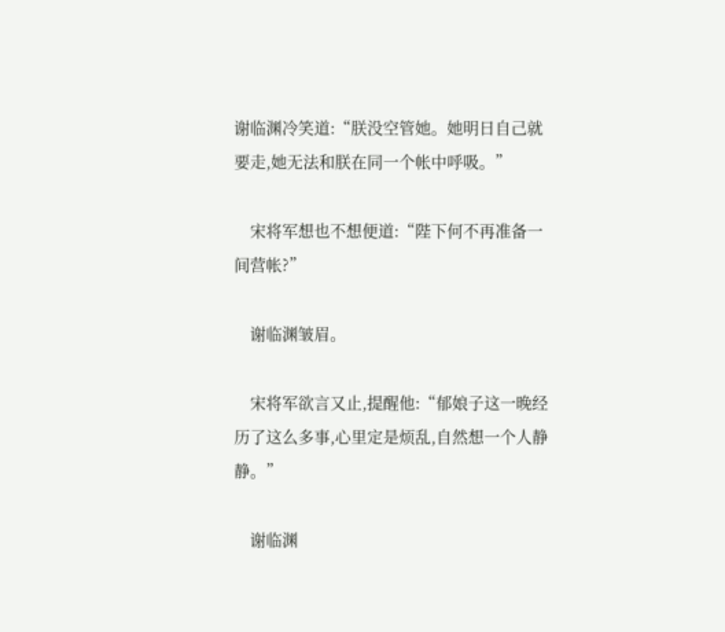谢临渊冷笑道:“朕没空管她。她明日自己就要走,她无法和朕在同一个帐中呼吸。”

    宋将军想也不想便道:“陛下何不再准备一间营帐?”

    谢临渊皱眉。

    宋将军欲言又止,提醒他:“郁娘子这一晚经历了这么多事,心里定是烦乱,自然想一个人静静。”

    谢临渊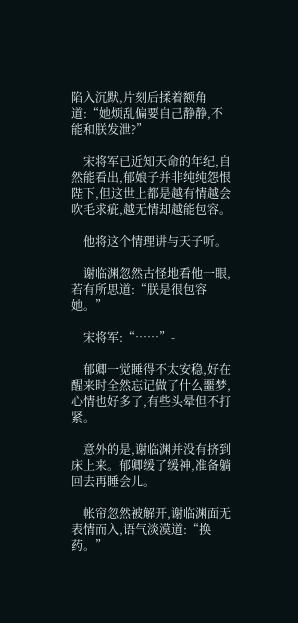陷入沉默,片刻后揉着额角道:“她烦乱偏要自己静静,不能和朕发泄?”

    宋将军已近知天命的年纪,自然能看出,郁娘子并非纯纯怨恨陛下,但这世上都是越有情越会吹毛求疵,越无情却越能包容。

    他将这个情理讲与天子听。

    谢临渊忽然古怪地看他一眼,若有所思道:“朕是很包容她。”

    宋将军:“……”-

    郁卿一觉睡得不太安稳,好在醒来时全然忘记做了什么噩梦,心情也好多了,有些头晕但不打紧。

    意外的是,谢临渊并没有挤到床上来。郁卿缓了缓神,准备躺回去再睡会儿。

    帐帘忽然被解开,谢临渊面无表情而入,语气淡漠道:“换药。”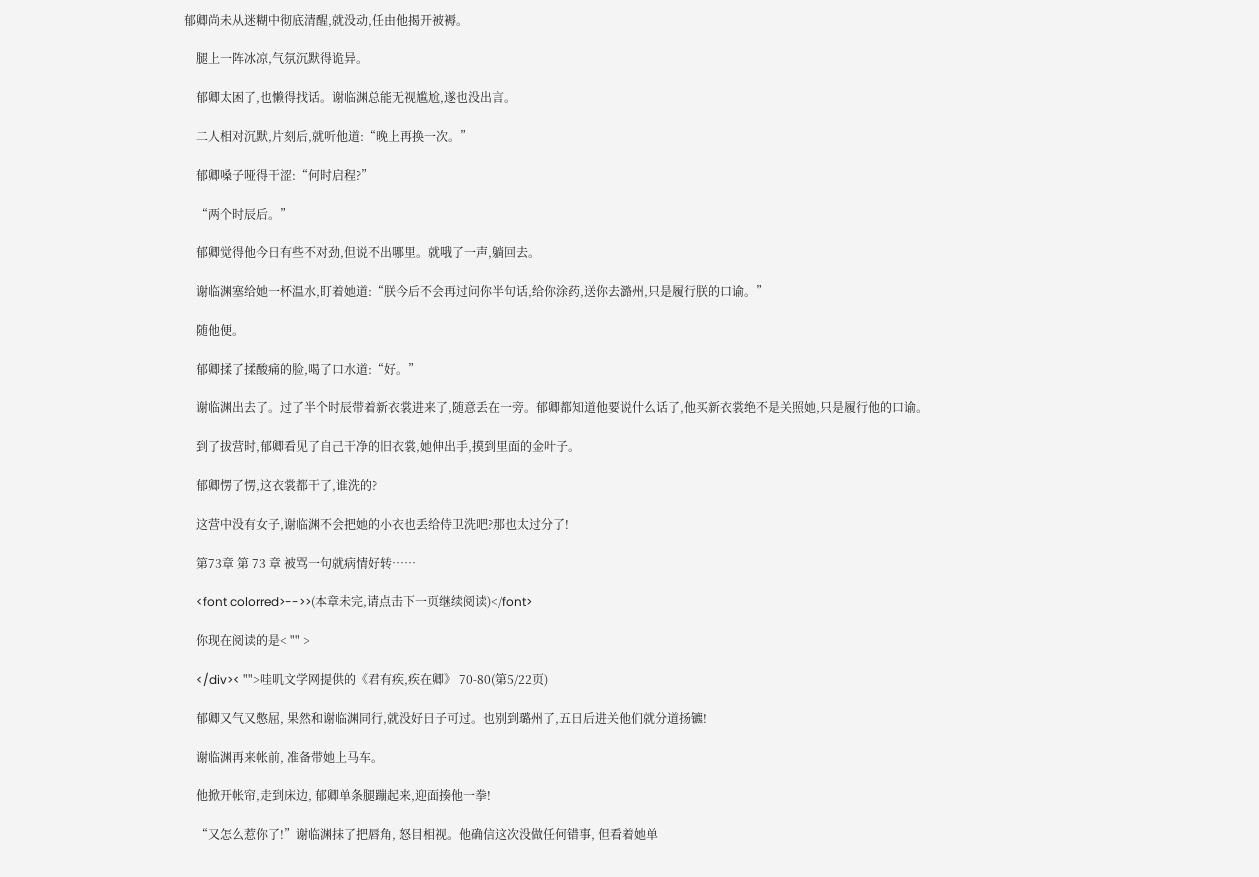郁卿尚未从迷糊中彻底清醒,就没动,任由他揭开被褥。

    腿上一阵冰凉,气氛沉默得诡异。

    郁卿太困了,也懒得找话。谢临渊总能无视尴尬,遂也没出言。

    二人相对沉默,片刻后,就听他道:“晚上再换一次。”

    郁卿嗓子哑得干涩:“何时启程?”

    “两个时辰后。”

    郁卿觉得他今日有些不对劲,但说不出哪里。就哦了一声,躺回去。

    谢临渊塞给她一杯温水,盯着她道:“朕今后不会再过问你半句话,给你涂药,送你去潞州,只是履行朕的口谕。”

    随他便。

    郁卿揉了揉酸痛的脸,喝了口水道:“好。”

    谢临渊出去了。过了半个时辰带着新衣裳进来了,随意丢在一旁。郁卿都知道他要说什么话了,他买新衣裳绝不是关照她,只是履行他的口谕。

    到了拔营时,郁卿看见了自己干净的旧衣裳,她伸出手,摸到里面的金叶子。

    郁卿愣了愣,这衣裳都干了,谁洗的?

    这营中没有女子,谢临渊不会把她的小衣也丢给侍卫洗吧?那也太过分了!

    第73章 第 73 章 被骂一句就病情好转……

    <font colorred>-->>(本章未完,请点击下一页继续阅读)</font>

    你现在阅读的是< "" >

    </div>< "">哇叽文学网提供的《君有疾,疾在卿》 70-80(第5/22页)

    郁卿又气又憋屈, 果然和谢临渊同行,就没好日子可过。也别到璐州了,五日后进关他们就分道扬镳!

    谢临渊再来帐前, 准备带她上马车。

    他掀开帐帘,走到床边, 郁卿单条腿蹦起来,迎面揍他一拳!

    “又怎么惹你了!”谢临渊抹了把唇角, 怒目相视。他确信这次没做任何错事, 但看着她单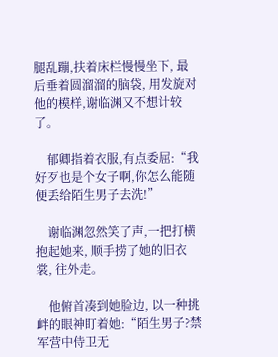腿乱蹦,扶着床栏慢慢坐下, 最后垂着圆溜溜的脑袋, 用发旋对他的模样,谢临渊又不想计较了。

    郁卿指着衣服,有点委屈:“我好歹也是个女子啊,你怎么能随便丢给陌生男子去洗!”

    谢临渊忽然笑了声,一把打横抱起她来, 顺手捞了她的旧衣裳, 往外走。

    他俯首凑到她脸边, 以一种挑衅的眼神盯着她:“陌生男子?禁军营中侍卫无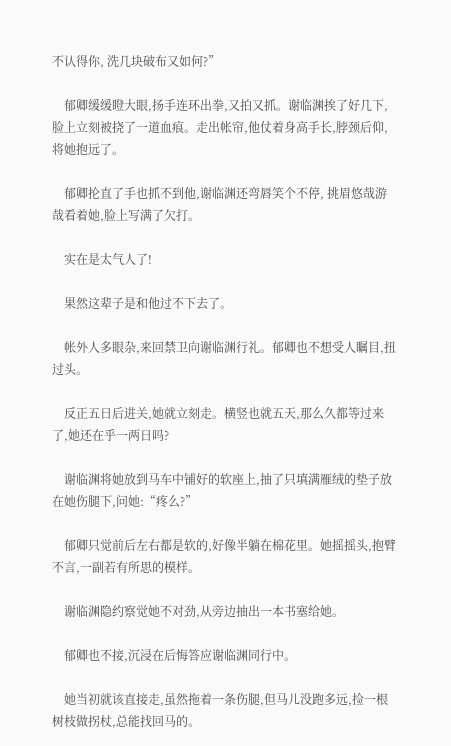不认得你, 洗几块破布又如何?”

    郁卿缓缓瞪大眼,扬手连环出拳,又拍又抓。谢临渊挨了好几下, 脸上立刻被挠了一道血痕。走出帐帘,他仗着身高手长,脖颈后仰,将她抱远了。

    郁卿抡直了手也抓不到他,谢临渊还弯唇笑个不停, 挑眉悠哉游哉看着她,脸上写满了欠打。

    实在是太气人了!

    果然这辈子是和他过不下去了。

    帐外人多眼杂,来回禁卫向谢临渊行礼。郁卿也不想受人瞩目,扭过头。

    反正五日后进关,她就立刻走。横竖也就五天,那么久都等过来了,她还在乎一两日吗?

    谢临渊将她放到马车中铺好的软座上,抽了只填满雁绒的垫子放在她伤腿下,问她:“疼么?”

    郁卿只觉前后左右都是软的,好像半躺在棉花里。她摇摇头,抱臂不言,一副若有所思的模样。

    谢临渊隐约察觉她不对劲,从旁边抽出一本书塞给她。

    郁卿也不接,沉浸在后悔答应谢临渊同行中。

    她当初就该直接走,虽然拖着一条伤腿,但马儿没跑多远,捡一根树枝做拐杖,总能找回马的。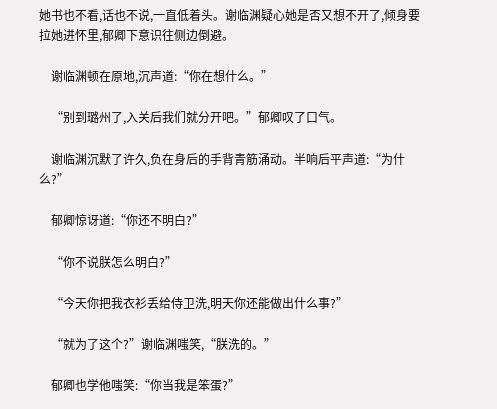她书也不看,话也不说,一直低着头。谢临渊疑心她是否又想不开了,倾身要拉她进怀里,郁卿下意识往侧边倒避。

    谢临渊顿在原地,沉声道:“你在想什么。”

    “别到璐州了,入关后我们就分开吧。”郁卿叹了口气。

    谢临渊沉默了许久,负在身后的手背青筋涌动。半响后平声道:“为什么?”

    郁卿惊讶道:“你还不明白?”

    “你不说朕怎么明白?”

    “今天你把我衣衫丢给侍卫洗,明天你还能做出什么事?”

    “就为了这个?”谢临渊嗤笑,“朕洗的。”

    郁卿也学他嗤笑:“你当我是笨蛋?”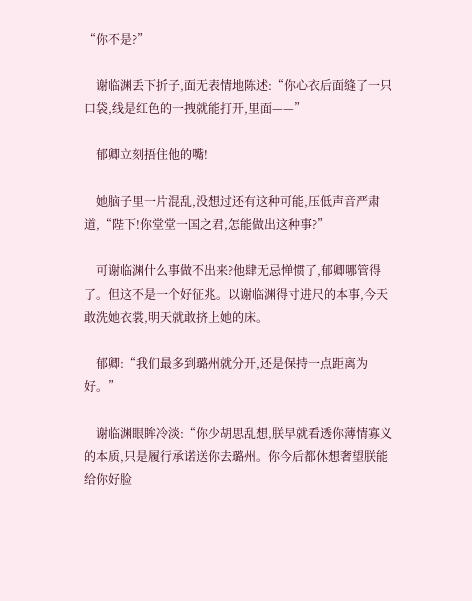“你不是?”

    谢临渊丢下折子,面无表情地陈述:“你心衣后面缝了一只口袋,线是红色的一拽就能打开,里面——”

    郁卿立刻捂住他的嘴!

    她脑子里一片混乱,没想过还有这种可能,压低声音严肃道,“陛下!你堂堂一国之君,怎能做出这种事?”

    可谢临渊什么事做不出来?他肆无忌惮惯了,郁卿哪管得了。但这不是一个好征兆。以谢临渊得寸进尺的本事,今天敢洗她衣裳,明天就敢挤上她的床。

    郁卿:“我们最多到璐州就分开,还是保持一点距离为好。”

    谢临渊眼眸冷淡:“你少胡思乱想,朕早就看透你薄情寡义的本质,只是履行承诺送你去璐州。你今后都休想奢望朕能给你好脸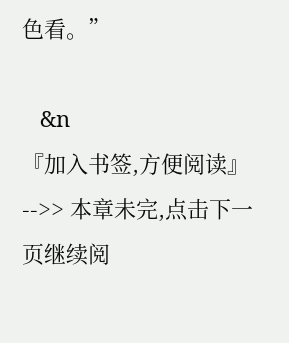色看。”

   &n
『加入书签,方便阅读』
-->> 本章未完,点击下一页继续阅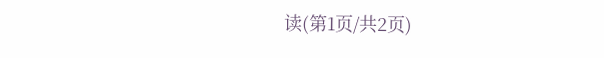读(第1页/共2页)